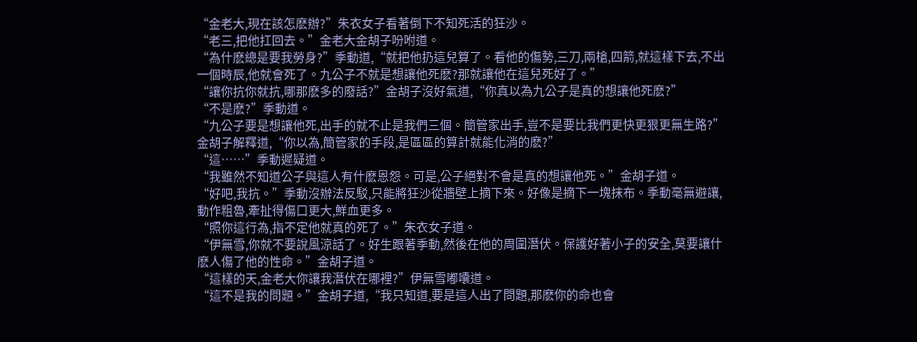“金老大,現在該怎麽辦?”朱衣女子看著倒下不知死活的狂沙。
“老三,把他扛回去。”金老大金胡子吩咐道。
“為什麽總是要我勞身?”季動道,“就把他扔這兒算了。看他的傷勢,三刀,兩槍,四箭,就這樣下去,不出一個時辰,他就會死了。九公子不就是想讓他死麽?那就讓他在這兒死好了。”
“讓你抗你就抗,哪那麽多的廢話?”金胡子沒好氣道,“你真以為九公子是真的想讓他死麽?”
“不是麽?”季動道。
“九公子要是想讓他死,出手的就不止是我們三個。簡管家出手,豈不是要比我們更快更狠更無生路?”金胡子解釋道,“你以為,簡管家的手段,是區區的算計就能化消的麽?”
“這……”季動遲疑道。
“我雖然不知道公子與這人有什麽恩怨。可是,公子絕對不會是真的想讓他死。”金胡子道。
“好吧,我抗。”季動沒辦法反駁,只能將狂沙從牆壁上摘下來。好像是摘下一塊抹布。季動毫無避讓,動作粗魯,牽扯得傷口更大,鮮血更多。
“照你這行為,指不定他就真的死了。”朱衣女子道。
“伊無雪,你就不要說風涼話了。好生跟著季動,然後在他的周圍潛伏。保護好著小子的安全,莫要讓什麽人傷了他的性命。”金胡子道。
“這樣的天,金老大你讓我潛伏在哪裡?”伊無雪嘟囔道。
“這不是我的問題。”金胡子道,“我只知道,要是這人出了問題,那麽你的命也會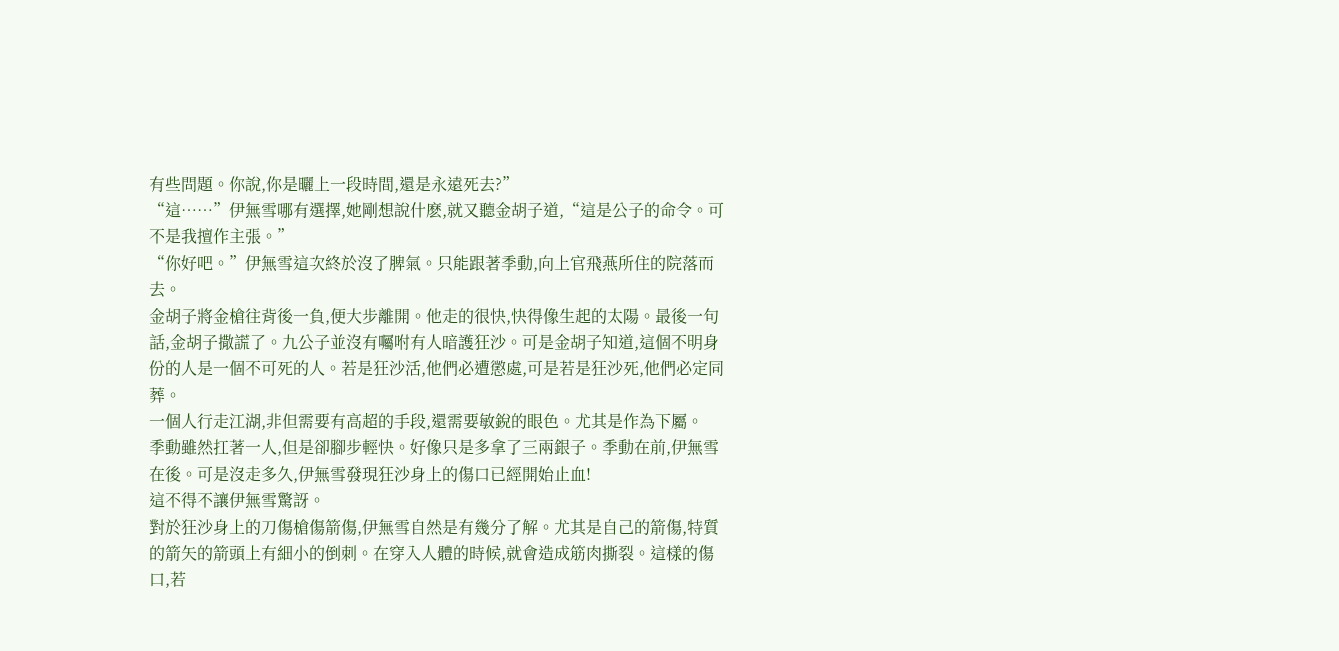有些問題。你說,你是曬上一段時間,還是永遠死去?”
“這……”伊無雪哪有選擇,她剛想說什麽,就又聽金胡子道,“這是公子的命令。可不是我擅作主張。”
“你好吧。”伊無雪這次終於沒了脾氣。只能跟著季動,向上官飛燕所住的院落而去。
金胡子將金槍往背後一負,便大步離開。他走的很快,快得像生起的太陽。最後一句話,金胡子撒謊了。九公子並沒有囑咐有人暗護狂沙。可是金胡子知道,這個不明身份的人是一個不可死的人。若是狂沙活,他們必遭懲處,可是若是狂沙死,他們必定同葬。
一個人行走江湖,非但需要有高超的手段,還需要敏銳的眼色。尤其是作為下屬。
季動雖然扛著一人,但是卻腳步輕快。好像只是多拿了三兩銀子。季動在前,伊無雪在後。可是沒走多久,伊無雪發現狂沙身上的傷口已經開始止血!
這不得不讓伊無雪驚訝。
對於狂沙身上的刀傷槍傷箭傷,伊無雪自然是有幾分了解。尤其是自己的箭傷,特質的箭矢的箭頭上有細小的倒刺。在穿入人體的時候,就會造成筋肉撕裂。這樣的傷口,若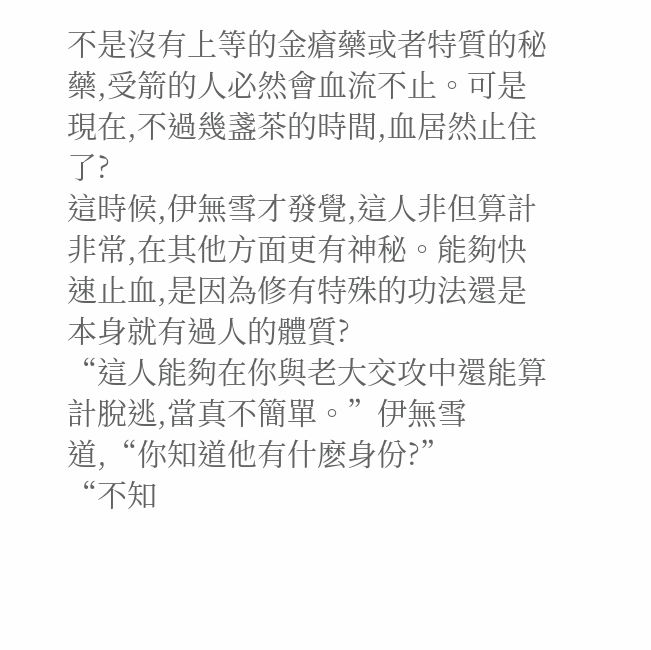不是沒有上等的金瘡藥或者特質的秘藥,受箭的人必然會血流不止。可是現在,不過幾盞茶的時間,血居然止住了?
這時候,伊無雪才發覺,這人非但算計非常,在其他方面更有神秘。能夠快速止血,是因為修有特殊的功法還是本身就有過人的體質?
“這人能夠在你與老大交攻中還能算計脫逃,當真不簡單。”伊無雪道,“你知道他有什麽身份?”
“不知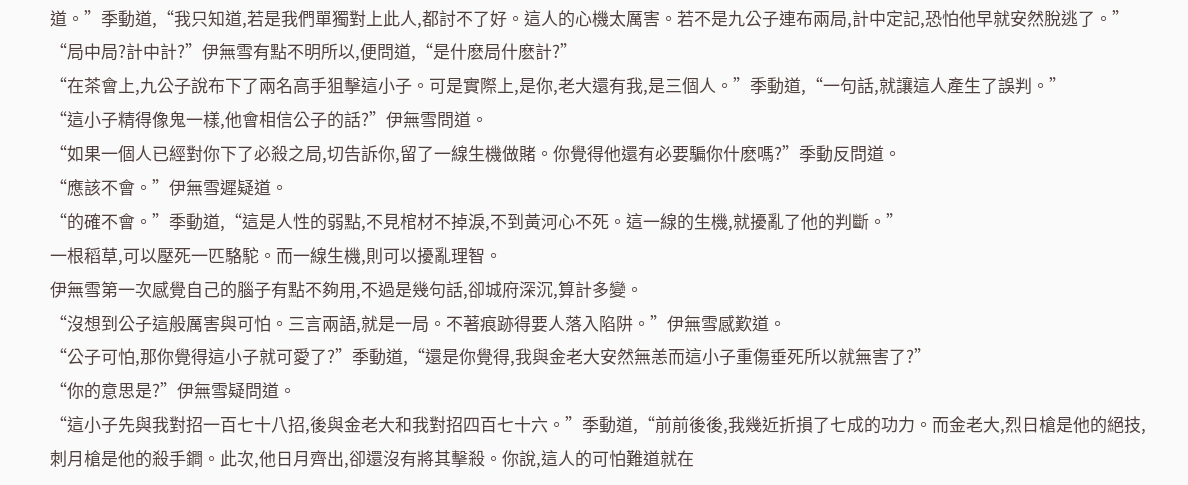道。”季動道,“我只知道,若是我們單獨對上此人,都討不了好。這人的心機太厲害。若不是九公子連布兩局,計中定記,恐怕他早就安然脫逃了。”
“局中局?計中計?”伊無雪有點不明所以,便問道,“是什麽局什麽計?”
“在茶會上,九公子說布下了兩名高手狙擊這小子。可是實際上,是你,老大還有我,是三個人。”季動道,“一句話,就讓這人產生了誤判。”
“這小子精得像鬼一樣,他會相信公子的話?”伊無雪問道。
“如果一個人已經對你下了必殺之局,切告訴你,留了一線生機做賭。你覺得他還有必要騙你什麽嗎?”季動反問道。
“應該不會。”伊無雪遲疑道。
“的確不會。”季動道,“這是人性的弱點,不見棺材不掉淚,不到黃河心不死。這一線的生機,就擾亂了他的判斷。”
一根稻草,可以壓死一匹駱駝。而一線生機,則可以擾亂理智。
伊無雪第一次感覺自己的腦子有點不夠用,不過是幾句話,卻城府深沉,算計多變。
“沒想到公子這般厲害與可怕。三言兩語,就是一局。不著痕跡得要人落入陷阱。”伊無雪感歎道。
“公子可怕,那你覺得這小子就可愛了?”季動道,“還是你覺得,我與金老大安然無恙而這小子重傷垂死所以就無害了?”
“你的意思是?”伊無雪疑問道。
“這小子先與我對招一百七十八招,後與金老大和我對招四百七十六。”季動道,“前前後後,我幾近折損了七成的功力。而金老大,烈日槍是他的絕技,刺月槍是他的殺手鐧。此次,他日月齊出,卻還沒有將其擊殺。你說,這人的可怕難道就在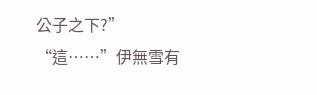公子之下?”
“這……”伊無雪有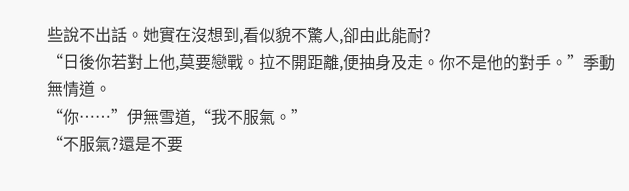些說不出話。她實在沒想到,看似貌不驚人,卻由此能耐?
“日後你若對上他,莫要戀戰。拉不開距離,便抽身及走。你不是他的對手。”季動無情道。
“你……”伊無雪道,“我不服氣。”
“不服氣?還是不要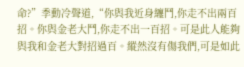命?”季動冷聲道,“你與我近身纏鬥,你走不出兩百招。你與金老大鬥,你走不出一百招。可是此人能夠與我和金老大對招過百。縱然沒有傷我們,可是如此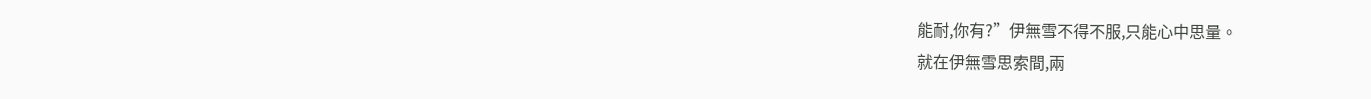能耐,你有?”伊無雪不得不服,只能心中思量。
就在伊無雪思索間,兩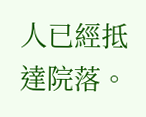人已經抵達院落。